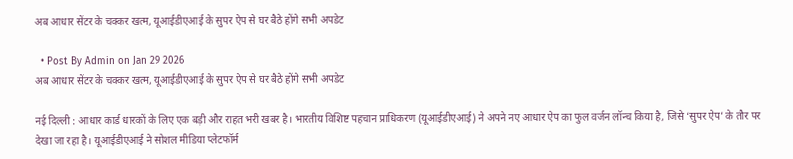अब आधार सेंटर के चक्कर खत्म, यूआईडीएआई के सुपर ऐप से घर बैठे होंगे सभी अपडेट

  • Post By Admin on Jan 29 2026
अब आधार सेंटर के चक्कर खत्म, यूआईडीएआई के सुपर ऐप से घर बैठे होंगे सभी अपडेट

नई दिल्ली : आधार कार्ड धारकों के लिए एक बड़ी और राहत भरी खबर है। भारतीय विशिष्ट पहचान प्राधिकरण (यूआईडीएआई) ने अपने नए आधार ऐप का फुल वर्जन लॉन्च किया है, जिसे ‘सुपर ऐप’ के तौर पर देखा जा रहा है। यूआईडीएआई ने सोशल मीडिया प्लेटफॉर्म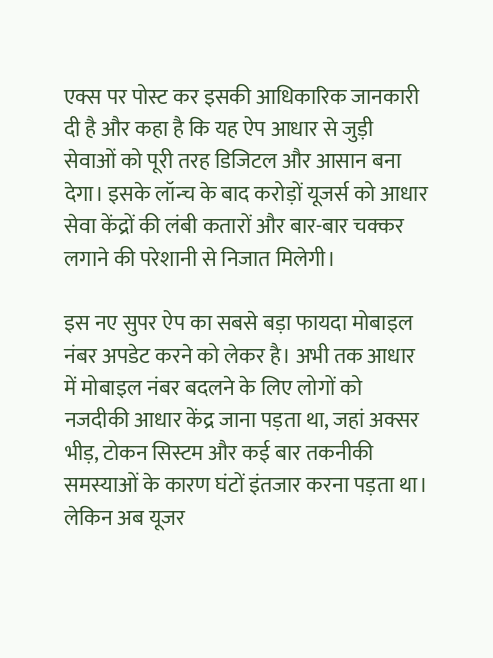एक्स पर पोस्ट कर इसकी आधिकारिक जानकारी दी है और कहा है कि यह ऐप आधार से जुड़ी सेवाओं को पूरी तरह डिजिटल और आसान बना देगा। इसके लॉन्च के बाद करोड़ों यूजर्स को आधार सेवा केंद्रों की लंबी कतारों और बार-बार चक्कर लगाने की परेशानी से निजात मिलेगी।

इस नए सुपर ऐप का सबसे बड़ा फायदा मोबाइल नंबर अपडेट करने को लेकर है। अभी तक आधार में मोबाइल नंबर बदलने के लिए लोगों को नजदीकी आधार केंद्र जाना पड़ता था, जहां अक्सर भीड़, टोकन सिस्टम और कई बार तकनीकी समस्याओं के कारण घंटों इंतजार करना पड़ता था। लेकिन अब यूजर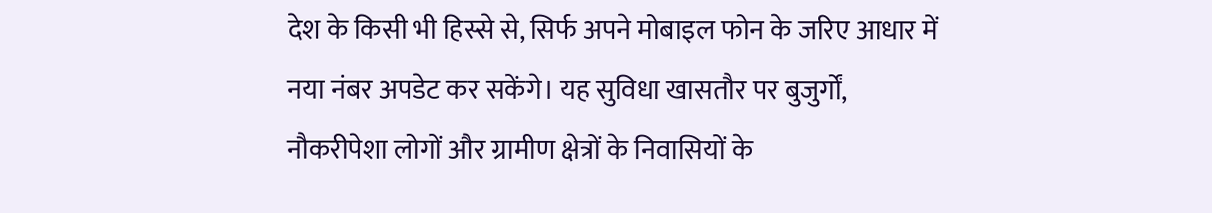देश के किसी भी हिस्से से, सिर्फ अपने मोबाइल फोन के जरिए आधार में नया नंबर अपडेट कर सकेंगे। यह सुविधा खासतौर पर बुजुर्गों, नौकरीपेशा लोगों और ग्रामीण क्षेत्रों के निवासियों के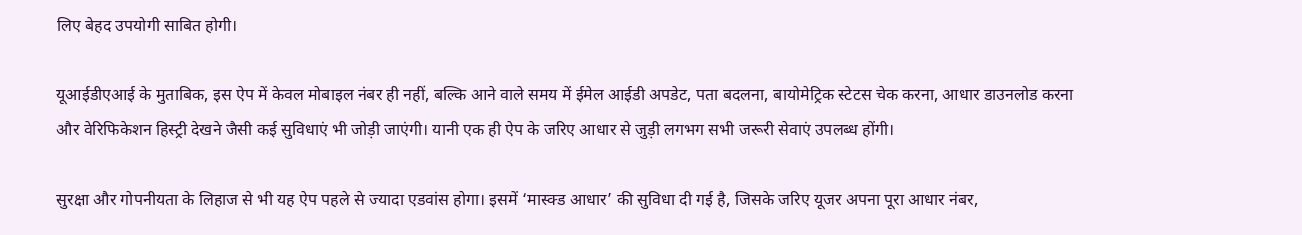लिए बेहद उपयोगी साबित होगी।

यूआईडीएआई के मुताबिक, इस ऐप में केवल मोबाइल नंबर ही नहीं, बल्कि आने वाले समय में ईमेल आईडी अपडेट, पता बदलना, बायोमेट्रिक स्टेटस चेक करना, आधार डाउनलोड करना और वेरिफिकेशन हिस्ट्री देखने जैसी कई सुविधाएं भी जोड़ी जाएंगी। यानी एक ही ऐप के जरिए आधार से जुड़ी लगभग सभी जरूरी सेवाएं उपलब्ध होंगी।

सुरक्षा और गोपनीयता के लिहाज से भी यह ऐप पहले से ज्यादा एडवांस होगा। इसमें ‘मास्क्ड आधार’ की सुविधा दी गई है, जिसके जरिए यूजर अपना पूरा आधार नंबर,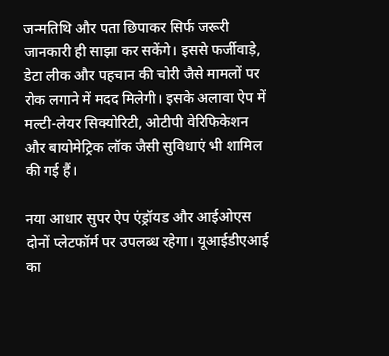जन्मतिथि और पता छिपाकर सिर्फ जरूरी जानकारी ही साझा कर सकेंगे। इससे फर्जीवाड़े, डेटा लीक और पहचान की चोरी जैसे मामलों पर रोक लगाने में मदद मिलेगी। इसके अलावा ऐप में मल्टी-लेयर सिक्योरिटी, ओटीपी वेरिफिकेशन और बायोमेट्रिक लॉक जैसी सुविधाएं भी शामिल की गई हैं।

नया आधार सुपर ऐप एंड्रॉयड और आईओएस दोनों प्लेटफॉर्म पर उपलब्ध रहेगा। यूआईडीएआई का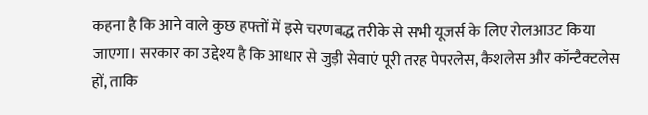कहना है कि आने वाले कुछ हफ्तों में इसे चरणबद्ध तरीके से सभी यूजर्स के लिए रोलआउट किया जाएगा। सरकार का उद्देश्य है कि आधार से जुड़ी सेवाएं पूरी तरह पेपरलेस, कैशलेस और कॉन्टैक्टलेस हों, ताकि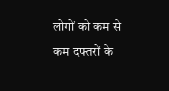लोगों को कम से कम दफ्तरों के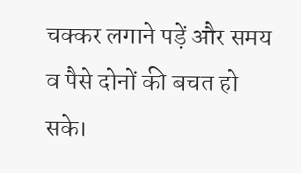चक्कर लगाने पड़ें और समय व पैसे दोनों की बचत हो सके।